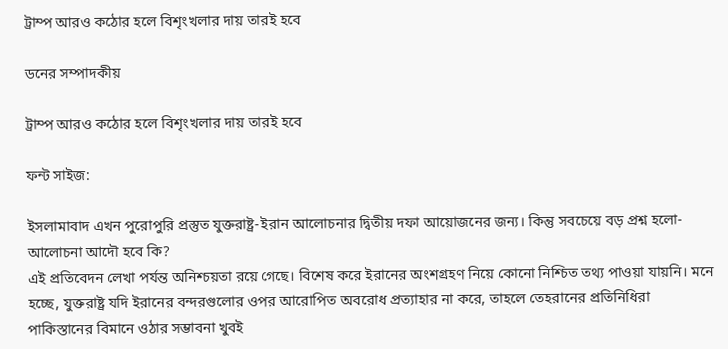ট্রাম্প আরও কঠোর হলে বিশৃংখলার দায় তারই হবে

ডনের সম্পাদকীয়

ট্রাম্প আরও কঠোর হলে বিশৃংখলার দায় তারই হবে

ফন্ট সাইজ:

ইসলামাবাদ এখন পুরোপুরি প্রস্তুত যুক্তরাষ্ট্র-ইরান আলোচনার দ্বিতীয় দফা আয়োজনের জন্য। কিন্তু সবচেয়ে বড় প্রশ্ন হলো- আলোচনা আদৌ হবে কি?
এই প্রতিবেদন লেখা পর্যন্ত অনিশ্চয়তা রয়ে গেছে। বিশেষ করে ইরানের অংশগ্রহণ নিয়ে কোনো নিশ্চিত তথ্য পাওয়া যায়নি। মনে হচ্ছে, যুক্তরাষ্ট্র যদি ইরানের বন্দরগুলোর ওপর আরোপিত অবরোধ প্রত্যাহার না করে, তাহলে তেহরানের প্রতিনিধিরা পাকিস্তানের বিমানে ওঠার সম্ভাবনা খুবই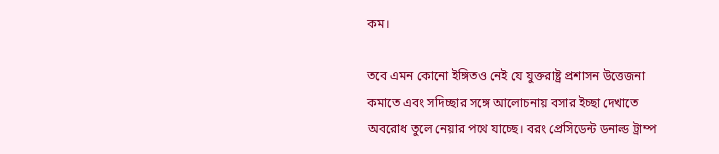কম।

তবে এমন কোনো ইঙ্গিতও নেই যে যুক্তরাষ্ট্র প্রশাসন উত্তেজনা কমাতে এবং সদিচ্ছার সঙ্গে আলোচনায় বসার ইচ্ছা দেখাতে অবরোধ তুলে নেয়ার পথে যাচ্ছে। বরং প্রেসিডেন্ট ডনাল্ড ট্রাম্প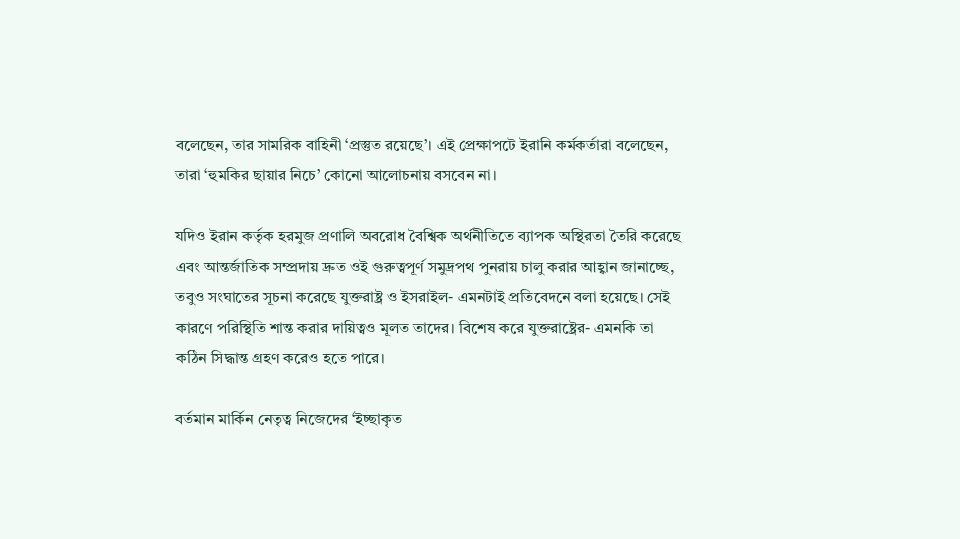বলেছেন, তার সামরিক বাহিনী ‘প্রস্তুত রয়েছে’। এই প্রেক্ষাপটে ইরানি কর্মকর্তারা বলেছেন, তারা ‘হুমকির ছায়ার নিচে’ কোনো আলোচনায় বসবেন না।

যদিও ইরান কর্তৃক হরমুজ প্রণালি অবরোধ বৈশ্বিক অর্থনীতিতে ব্যাপক অস্থিরতা তৈরি করেছে এবং আন্তর্জাতিক সম্প্রদায় দ্রুত ওই গুরুত্বপূর্ণ সমুদ্রপথ পুনরায় চালু করার আহ্বান জানাচ্ছে, তবুও সংঘাতের সূচনা করেছে যুক্তরাষ্ট্র ও ইসরাইল- এমনটাই প্রতিবেদনে বলা হয়েছে। সেই কারণে পরিস্থিতি শান্ত করার দায়িত্বও মূলত তাদের। বিশেষ করে যুক্তরাষ্ট্রের- এমনকি তা কঠিন সিদ্ধান্ত গ্রহণ করেও হতে পারে।

বর্তমান মার্কিন নেতৃত্ব নিজেদের ‘ইচ্ছাকৃত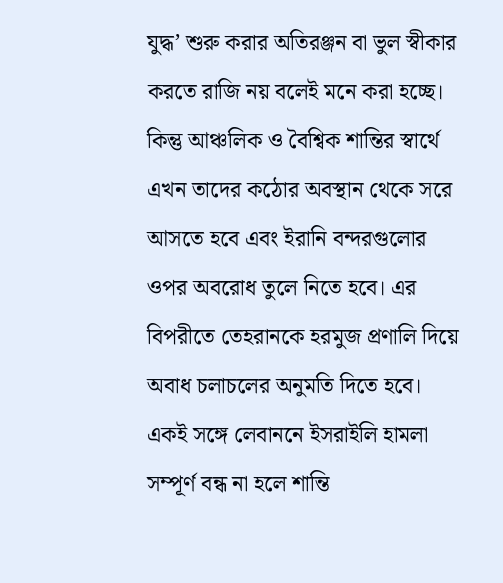যুদ্ধ’ শুরু করার অতিরঞ্জন বা ভুল স্বীকার করতে রাজি নয় বলেই মনে করা হচ্ছে। কিন্তু আঞ্চলিক ও বৈশ্বিক শান্তির স্বার্থে এখন তাদের কঠোর অবস্থান থেকে সরে আসতে হবে এবং ইরানি বন্দরগুলোর ওপর অবরোধ তুলে নিতে হবে। এর বিপরীতে তেহরানকে হরমুজ প্রণালি দিয়ে অবাধ চলাচলের অনুমতি দিতে হবে। একই সঙ্গে লেবাননে ইসরাইলি হামলা সম্পূর্ণ বন্ধ না হলে শান্তি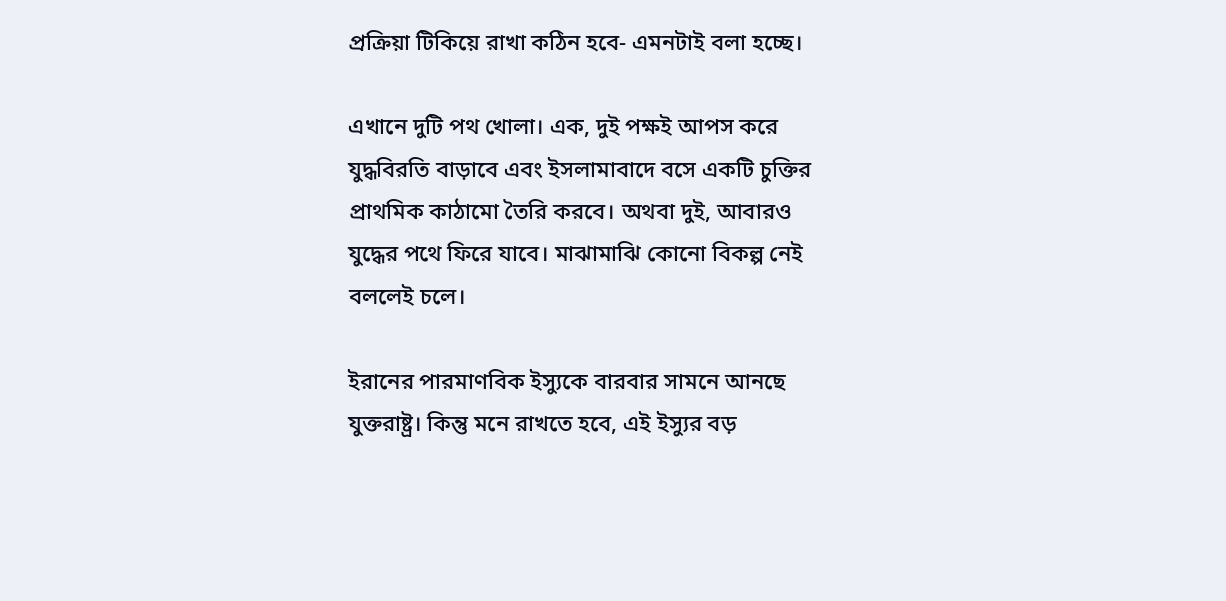প্রক্রিয়া টিকিয়ে রাখা কঠিন হবে- এমনটাই বলা হচ্ছে।

এখানে দুটি পথ খোলা। এক, দুই পক্ষই আপস করে যুদ্ধবিরতি বাড়াবে এবং ইসলামাবাদে বসে একটি চুক্তির প্রাথমিক কাঠামো তৈরি করবে। অথবা দুই, আবারও যুদ্ধের পথে ফিরে যাবে। মাঝামাঝি কোনো বিকল্প নেই বললেই চলে।

ইরানের পারমাণবিক ইস্যুকে বারবার সামনে আনছে যুক্তরাষ্ট্র। কিন্তু মনে রাখতে হবে, এই ইস্যুর বড়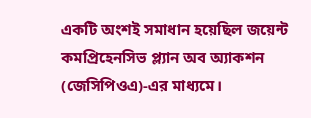একটি অংশই সমাধান হয়েছিল জয়েন্ট কমপ্রিহেনসিভ প্ল্যান অব অ্যাকশন (জেসিপিওএ)-এর মাধ্যমে।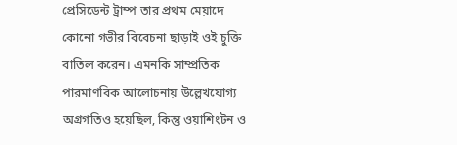প্রেসিডেন্ট ট্রাম্প তার প্রথম মেয়াদে কোনো গভীর বিবেচনা ছাড়াই ওই চুক্তি বাতিল করেন। এমনকি সাম্প্রতিক পারমাণবিক আলোচনায় উল্লেখযোগ্য অগ্রগতিও হয়েছিল, কিন্তু ওয়াশিংটন ও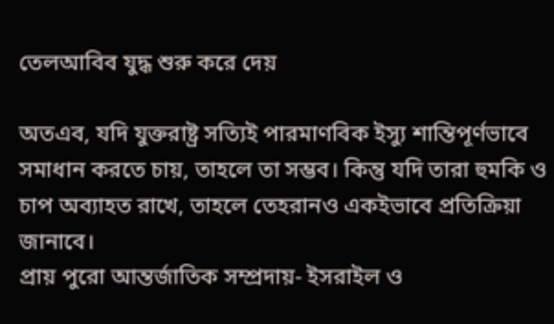তেলআবিব যুদ্ধ শুরু করে দেয়

অতএব, যদি যুক্তরাষ্ট্র সত্যিই পারমাণবিক ইস্যু শান্তিপূর্ণভাবে সমাধান করতে চায়, তাহলে তা সম্ভব। কিন্তু যদি তারা হুমকি ও চাপ অব্যাহত রাখে, তাহলে তেহরানও একইভাবে প্রতিক্রিয়া জানাবে।
প্রায় পুরো আন্তর্জাতিক সম্প্রদায়- ইসরাইল ও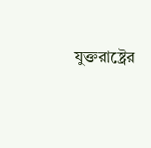যুক্তরাষ্ট্রের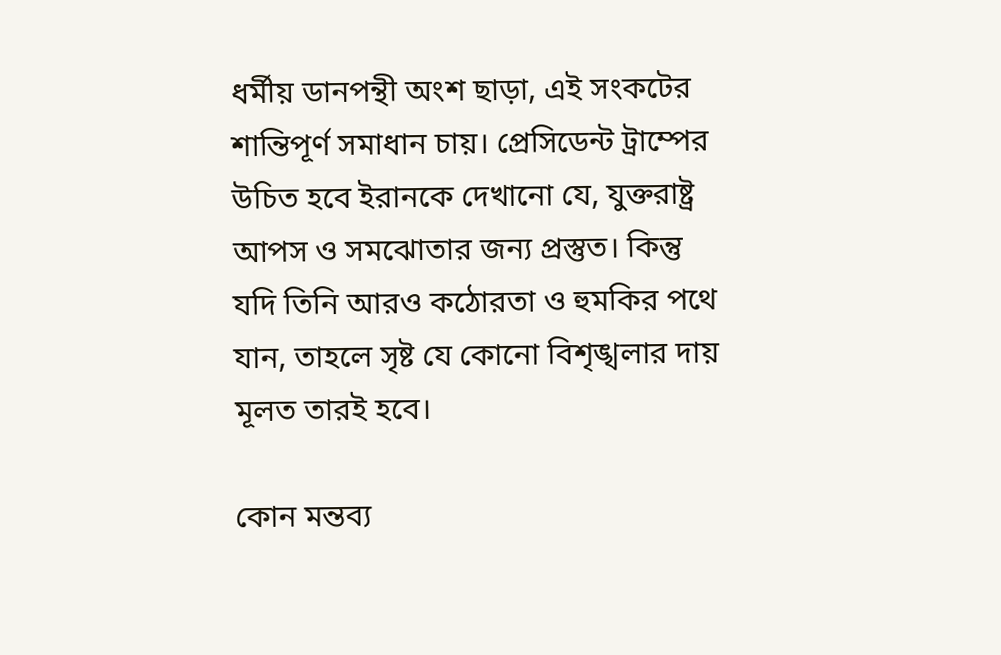ধর্মীয় ডানপন্থী অংশ ছাড়া, এই সংকটের শান্তিপূর্ণ সমাধান চায়। প্রেসিডেন্ট ট্রাম্পের উচিত হবে ইরানকে দেখানো যে, যুক্তরাষ্ট্র আপস ও সমঝোতার জন্য প্রস্তুত। কিন্তু যদি তিনি আরও কঠোরতা ও হুমকির পথে যান, তাহলে সৃষ্ট যে কোনো বিশৃঙ্খলার দায় মূলত তারই হবে।

কোন মন্তব্য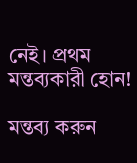নেই। প্রথম মন্তব্যকারী হোন!

মন্তব্য করুন